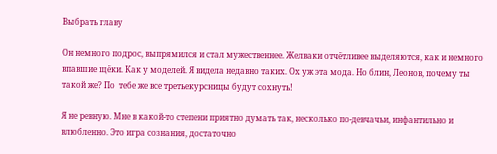Выбрать главу

Он немного подрос, выпрямился и стал мужественнее. Желваки отчётливее выделяются, как и немного впавшие щёки. Как у моделей. Я видела недавно таких. Ох уж эта мода. Но блин, Леонов, почему ты такой же? По  тебе же все третьекурсницы будут сохнуть!

Я не ревную. Мне в какой-то степени приятно думать так, несколько по-девчачьи, инфантильно и влюбленно. Это игра сознания, достаточно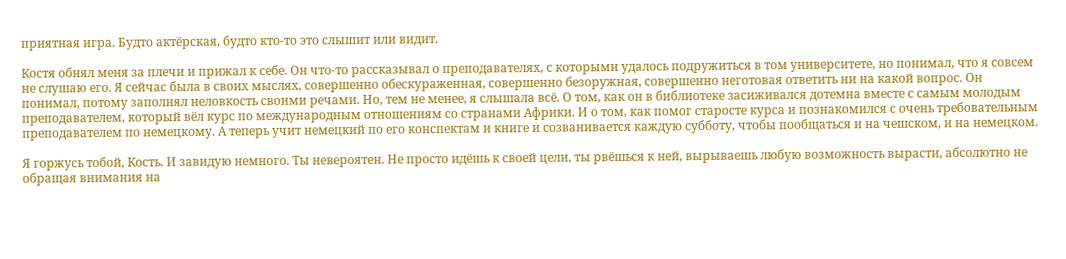приятная игра. Будто актёрская, будто кто-то это слышит или видит.

Костя обнял меня за плечи и прижал к себе. Он что-то рассказывал о преподавателях, с которыми удалось подружиться в том университете, но понимал, что я совсем не слушаю его. Я сейчас была в своих мыслях, совершенно обескураженная, совершенно безоружная, совершенно неготовая ответить ни на какой вопрос. Он понимал, потому заполнял неловкость своими речами. Но, тем не менее, я слышала всё. О том, как он в библиотеке засиживался дотемна вместе с самым молодым преподавателем, который вёл курс по международным отношениям со странами Африки. И о том, как помог старосте курса и познакомился с очень требовательным преподавателем по немецкому. А теперь учит немецкий по его конспектам и книге и созванивается каждую субботу, чтобы пообщаться и на чешском, и на немецком.

Я горжусь тобой, Кость. И завидую немного. Ты невероятен. Не просто идёшь к своей цели, ты рвёшься к ней, вырываешь любую возможность вырасти, абсолютно не обращая внимания на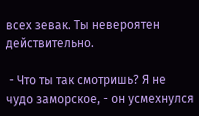всех зевак. Ты невероятен действительно.

 - Что ты так смотришь? Я не чудо заморское, - он усмехнулся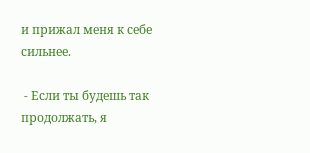и прижал меня к себе сильнее.

 - Если ты будешь так продолжать, я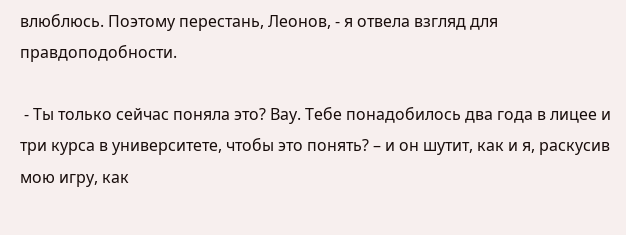влюблюсь. Поэтому перестань, Леонов, - я отвела взгляд для правдоподобности.

 - Ты только сейчас поняла это? Вау. Тебе понадобилось два года в лицее и три курса в университете, чтобы это понять? – и он шутит, как и я, раскусив мою игру, как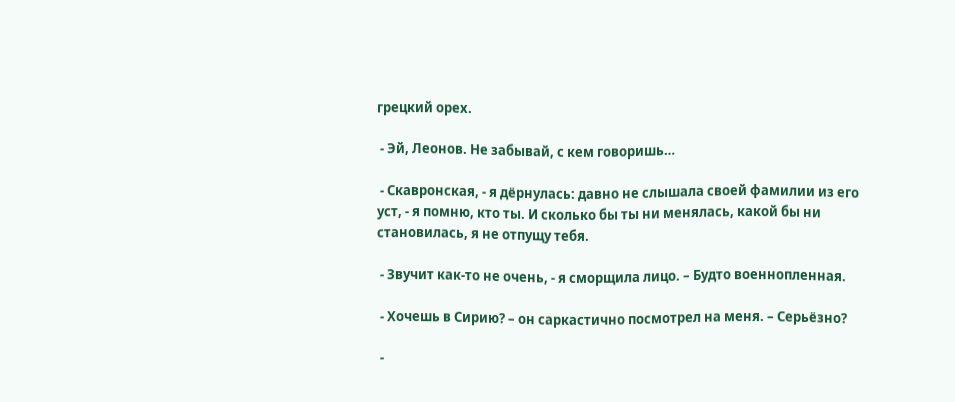грецкий орех.

 - Эй, Леонов. Не забывай, с кем говоришь…

 - Скавронская, - я дёрнулась: давно не слышала своей фамилии из его уст, - я помню, кто ты. И сколько бы ты ни менялась, какой бы ни становилась, я не отпущу тебя.

 - Звучит как-то не очень, - я сморщила лицо. – Будто военнопленная.

 - Хочешь в Сирию? – он саркастично посмотрел на меня. – Серьёзно?

 -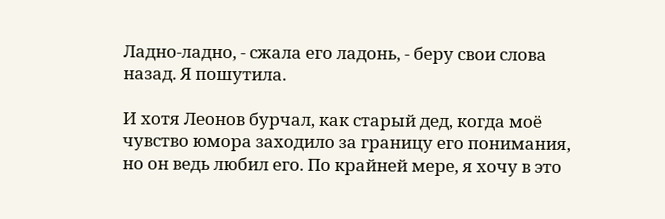Ладно-ладно, - сжала его ладонь, - беру свои слова назад. Я пошутила.

И хотя Леонов бурчал, как старый дед, когда моё чувство юмора заходило за границу его понимания, но он ведь любил его. По крайней мере, я хочу в это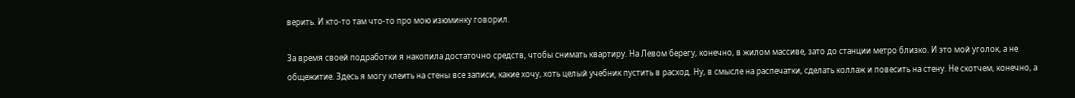верить. И кто-то там что-то про мою изюминку говорил.

За время своей подработки я накопила достаточно средств, чтобы снимать квартиру. На Левом берегу, конечно, в жилом массиве, зато до станции метро близко. И это мой уголок, а не общежитие. Здесь я могу клеить на стены все записи, какие хочу, хоть целый учебник пустить в расход. Ну, в смысле на распечатки, сделать коллаж и повесить на стену. Не скотчем, конечно, а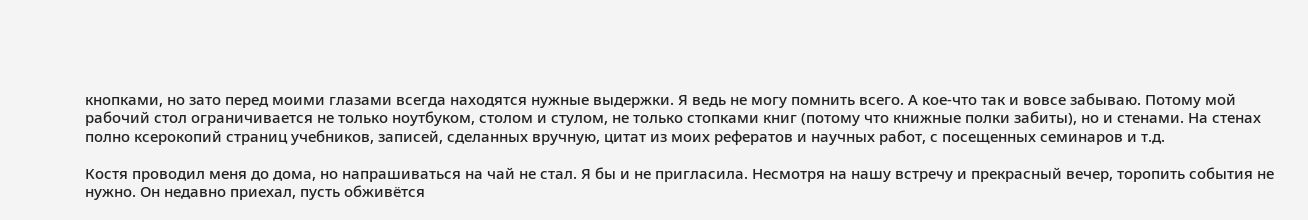кнопками, но зато перед моими глазами всегда находятся нужные выдержки. Я ведь не могу помнить всего. А кое-что так и вовсе забываю. Потому мой рабочий стол ограничивается не только ноутбуком, столом и стулом, не только стопками книг (потому что книжные полки забиты), но и стенами. На стенах полно ксерокопий страниц учебников, записей, сделанных вручную, цитат из моих рефератов и научных работ, с посещенных семинаров и т.д.

Костя проводил меня до дома, но напрашиваться на чай не стал. Я бы и не пригласила. Несмотря на нашу встречу и прекрасный вечер, торопить события не нужно. Он недавно приехал, пусть обживётся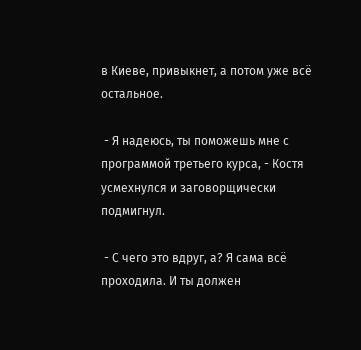в Киеве, привыкнет, а потом уже всё остальное.

 - Я надеюсь, ты поможешь мне с программой третьего курса, - Костя усмехнулся и заговорщически подмигнул.

 - С чего это вдруг, а? Я сама всё проходила. И ты должен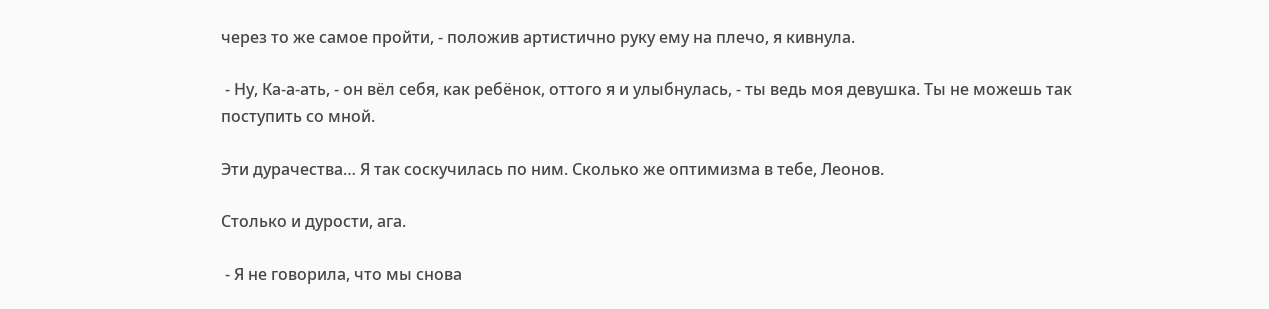через то же самое пройти, - положив артистично руку ему на плечо, я кивнула.

 - Ну, Ка-а-ать, - он вёл себя, как ребёнок, оттого я и улыбнулась, - ты ведь моя девушка. Ты не можешь так поступить со мной.

Эти дурачества… Я так соскучилась по ним. Сколько же оптимизма в тебе, Леонов.

Столько и дурости, ага.

 - Я не говорила, что мы снова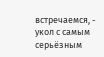встречаемся, - укол с самым серьёзным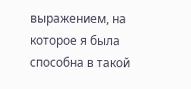выражением, на которое я была способна в такой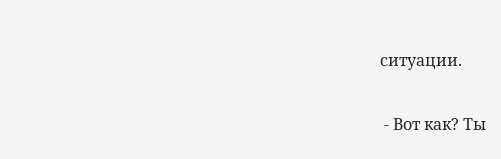ситуации.

 - Вот как? Ты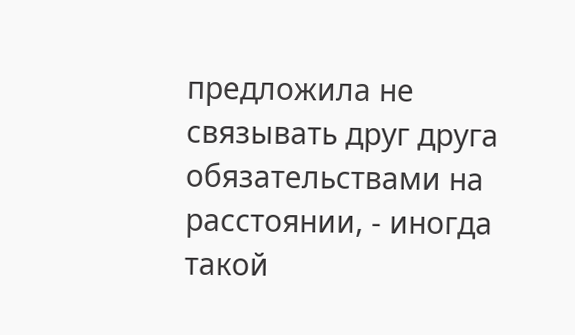предложила не связывать друг друга обязательствами на расстоянии, - иногда такой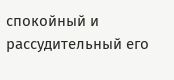спокойный и рассудительный его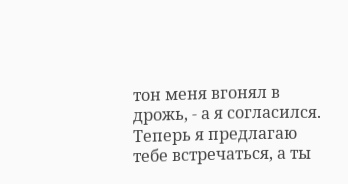тон меня вгонял в дрожь, - а я согласился. Теперь я предлагаю тебе встречаться, а ты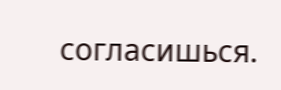согласишься.